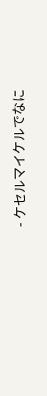- ケセルマイケルでなに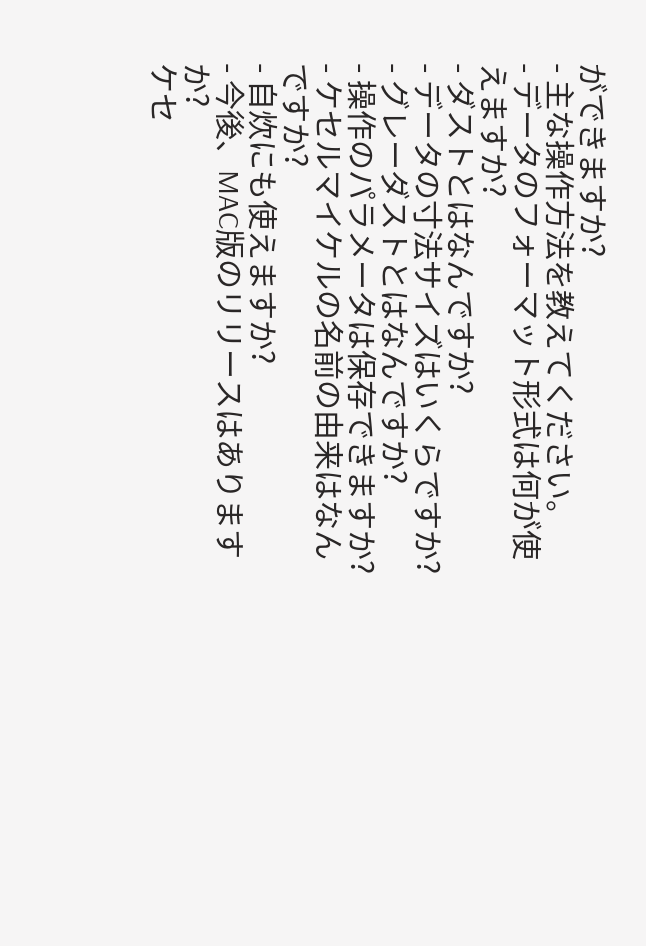ができますか?
- 主な操作方法を教えてください。
- データのフォーマット形式は何が使えますか?
- ダストとはなんですか?
- データの寸法サイズはいくらですか?
- グレーダストとはなんですか?
- 操作のパラメータは保存できますか?
- ケセルマイケルの名前の由来はなんですか?
- 自炊にも使えますか?
- 今後、MAC版のリリースはありますか?
ケセ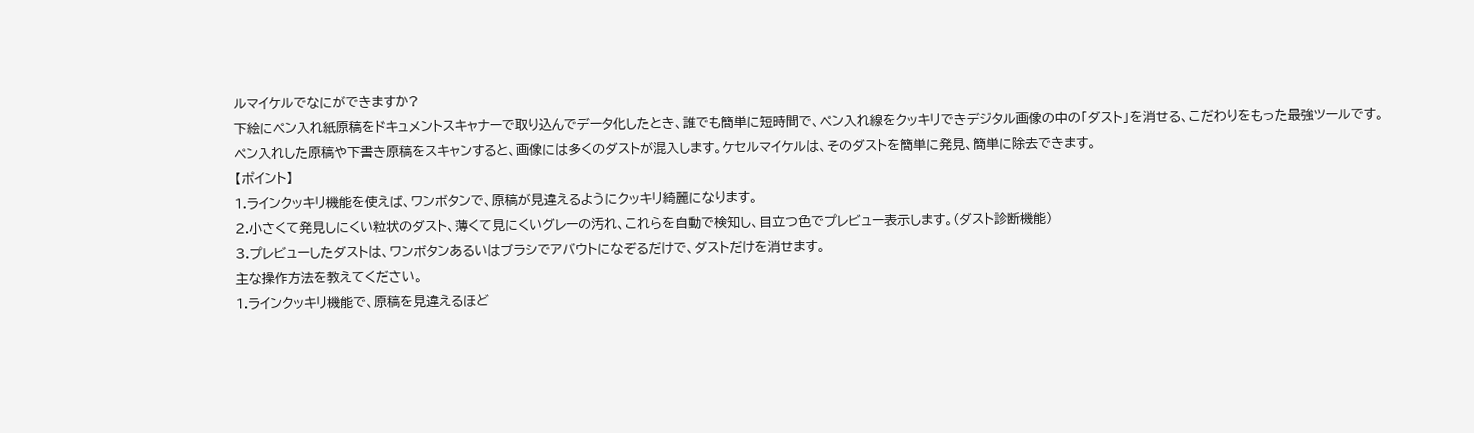ルマイケルでなにができますか?
下絵にペン入れ紙原稿をドキュメントスキャナーで取り込んでデータ化したとき、誰でも簡単に短時間で、ペン入れ線をクッキリできデジタル画像の中の「ダスト」を消せる、こだわりをもった最強ツールです。
ペン入れした原稿や下書き原稿をスキャンすると、画像には多くのダストが混入します。ケセルマイケルは、そのダストを簡単に発見、簡単に除去できます。
【ポイント】
1.ラインクッキリ機能を使えば、ワンボタンで、原稿が見違えるようにクッキリ綺麗になります。
2.小さくて発見しにくい粒状のダスト、薄くて見にくいグレーの汚れ、これらを自動で検知し、目立つ色でプレビュー表示します。(ダスト診断機能)
3.プレビューしたダストは、ワンボタンあるいはブラシでアバウトになぞるだけで、ダストだけを消せます。
主な操作方法を教えてください。
1.ラインクッキリ機能で、原稿を見違えるほど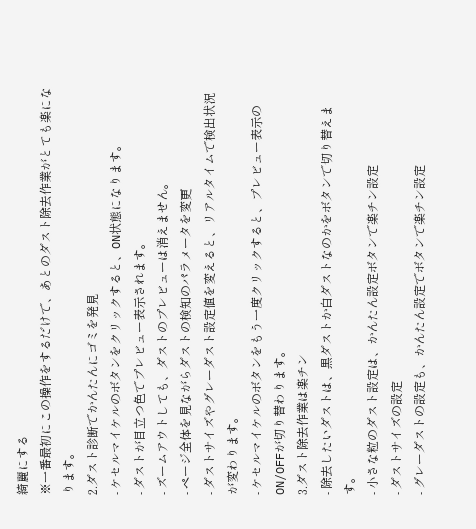綺麗にする
※一番最初にこの操作をするだけで、あとのダスト除去作業がとても楽になります。
2.ダスト診断でかんたんにゴミを発見
- ケセルマイケルのボタンをクリックすると、ON状態になります。
- ダストが目立つ色でプレビュー表示されます。
- ズームアウトしても、ダストのプレビューは消えません。
- ページ全体を見ながらダストの検知のパラメータを変更
- ダストサイズやグレーダスト設定値を変えると、リアルタイムで検出状況が変わります。
- ケセルマイケルのボタンをもう一度クリックすると、プレビュー表示のON/OFFが切り替わります。
3.ダスト除去作業は楽チン
- 除去したいダストは、黒ダストか白ダストなのかをボタンで切り替えます。
- 小さな粒のダスト設定は、かんたん設定ボタンで楽チン設定
- ダストサイズの設定
- グレーダストの設定も、かんたん設定でボタンで楽チン設定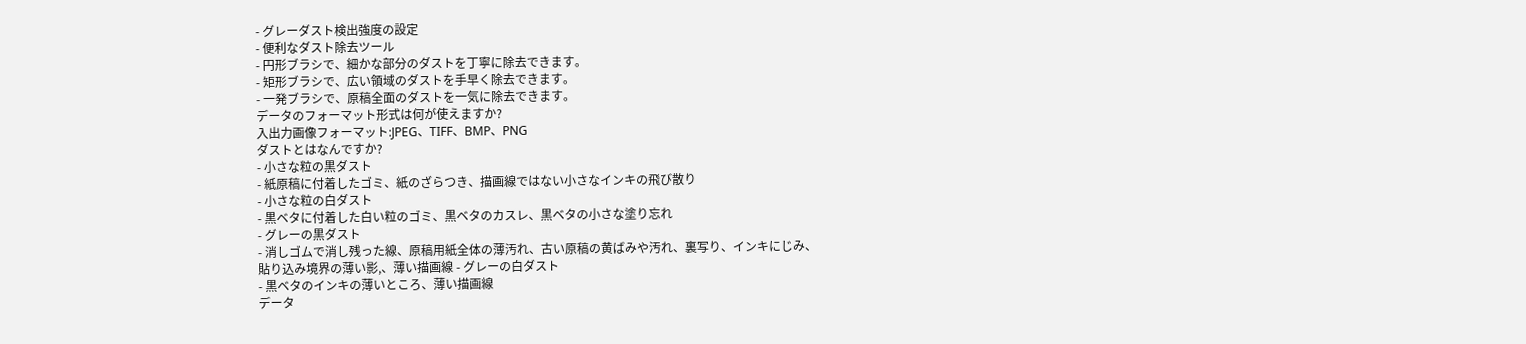- グレーダスト検出強度の設定
- 便利なダスト除去ツール
- 円形ブラシで、細かな部分のダストを丁寧に除去できます。
- 矩形ブラシで、広い領域のダストを手早く除去できます。
- 一発ブラシで、原稿全面のダストを一気に除去できます。
データのフォーマット形式は何が使えますか?
入出力画像フォーマット:JPEG、TIFF、BMP、PNG
ダストとはなんですか?
- 小さな粒の黒ダスト
- 紙原稿に付着したゴミ、紙のざらつき、描画線ではない小さなインキの飛び散り
- 小さな粒の白ダスト
- 黒ベタに付着した白い粒のゴミ、黒ベタのカスレ、黒ベタの小さな塗り忘れ
- グレーの黒ダスト
- 消しゴムで消し残った線、原稿用紙全体の薄汚れ、古い原稿の黄ばみや汚れ、裏写り、インキにじみ、
貼り込み境界の薄い影,、薄い描画線 - グレーの白ダスト
- 黒ベタのインキの薄いところ、薄い描画線
データ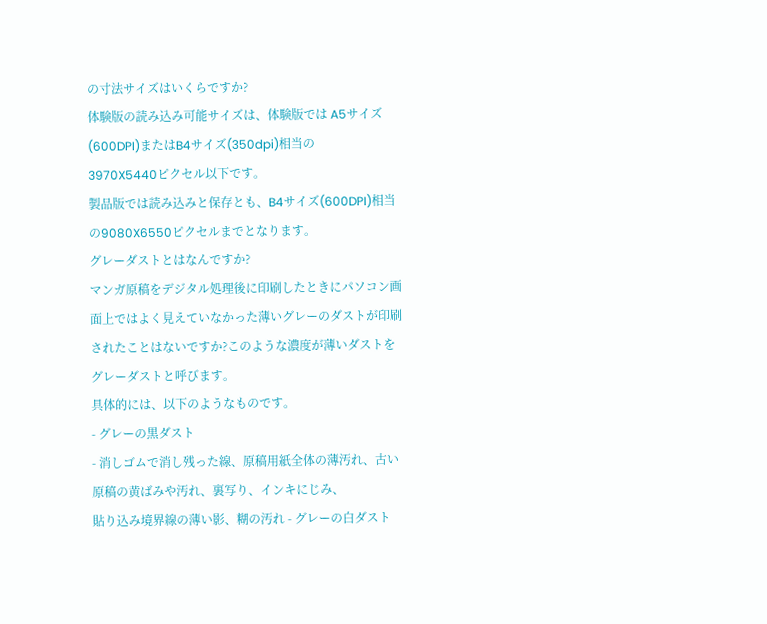の寸法サイズはいくらですか?
体験版の読み込み可能サイズは、体験版では A5サイズ(600DPI)またはB4サイズ(350dpi)相当の
3970X5440ピクセル以下です。
製品版では読み込みと保存とも、B4サイズ(600DPI)相当の9080X6550ピクセルまでとなります。
グレーダストとはなんですか?
マンガ原稿をデジタル処理後に印刷したときにパソコン画面上ではよく見えていなかった薄いグレーのダストが印刷されたことはないですか?このような濃度が薄いダストをグレーダストと呼びます。
具体的には、以下のようなものです。
- グレーの黒ダスト
- 消しゴムで消し残った線、原稿用紙全体の薄汚れ、古い原稿の黄ばみや汚れ、裏写り、インキにじみ、
貼り込み境界線の薄い影、糊の汚れ - グレーの白ダスト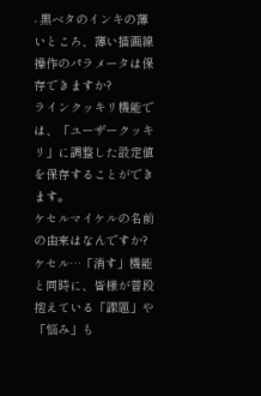- 黒ベタのインキの薄いところ、薄い描画線
操作のパラメータは保存できますか?
ラインクッキリ機能では、「ユーザークッキリ」に調整した設定値を保存することができます。
ケセルマイケルの名前の由来はなんですか?
ケセル…「消す」機能と同時に、皆様が普段抱えている「課題」や「悩み」も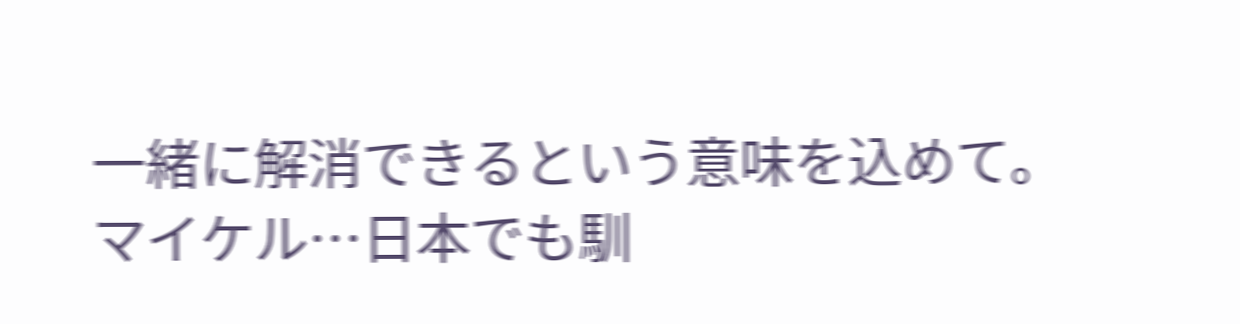一緒に解消できるという意味を込めて。
マイケル…日本でも馴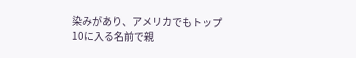染みがあり、アメリカでもトップ10に入る名前で親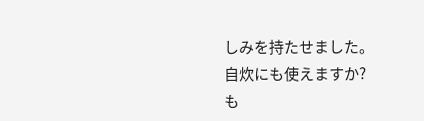しみを持たせました。
自炊にも使えますか?
も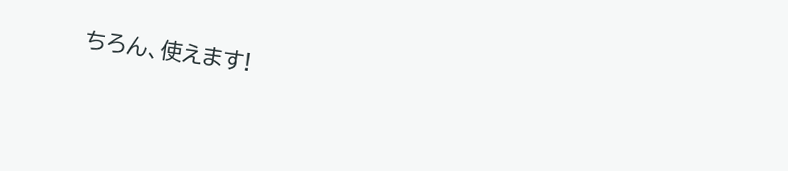ちろん、使えます!